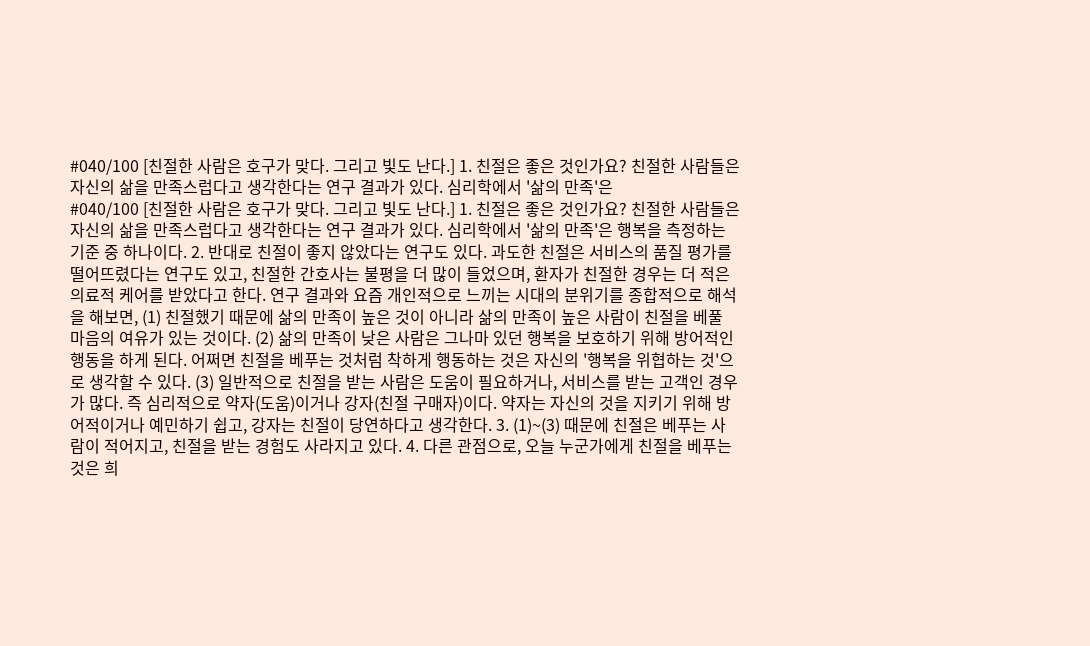#040/100 [친절한 사람은 호구가 맞다. 그리고 빛도 난다.] 1. 친절은 좋은 것인가요? 친절한 사람들은 자신의 삶을 만족스럽다고 생각한다는 연구 결과가 있다. 심리학에서 '삶의 만족'은
#040/100 [친절한 사람은 호구가 맞다. 그리고 빛도 난다.] 1. 친절은 좋은 것인가요? 친절한 사람들은 자신의 삶을 만족스럽다고 생각한다는 연구 결과가 있다. 심리학에서 '삶의 만족'은 행복을 측정하는 기준 중 하나이다. 2. 반대로 친절이 좋지 않았다는 연구도 있다. 과도한 친절은 서비스의 품질 평가를 떨어뜨렸다는 연구도 있고, 친절한 간호사는 불평을 더 많이 들었으며, 환자가 친절한 경우는 더 적은 의료적 케어를 받았다고 한다. 연구 결과와 요즘 개인적으로 느끼는 시대의 분위기를 종합적으로 해석을 해보면, (1) 친절했기 때문에 삶의 만족이 높은 것이 아니라 삶의 만족이 높은 사람이 친절을 베풀 마음의 여유가 있는 것이다. (2) 삶의 만족이 낮은 사람은 그나마 있던 행복을 보호하기 위해 방어적인 행동을 하게 된다. 어쩌면 친절을 베푸는 것처럼 착하게 행동하는 것은 자신의 '행복을 위협하는 것'으로 생각할 수 있다. (3) 일반적으로 친절을 받는 사람은 도움이 필요하거나, 서비스를 받는 고객인 경우가 많다. 즉 심리적으로 약자(도움)이거나 강자(친절 구매자)이다. 약자는 자신의 것을 지키기 위해 방어적이거나 예민하기 쉽고, 강자는 친절이 당연하다고 생각한다. 3. (1)~(3) 때문에 친절은 베푸는 사람이 적어지고, 친절을 받는 경험도 사라지고 있다. 4. 다른 관점으로, 오늘 누군가에게 친절을 베푸는 것은 희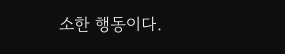소한 행동이다.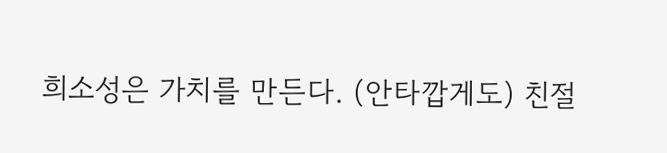희소성은 가치를 만든다. (안타깝게도) 친절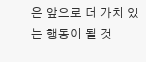은 앞으로 더 가치 있는 행동이 될 것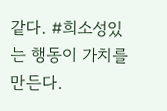같다. #희소성있는 행동이 가치를 만든다.